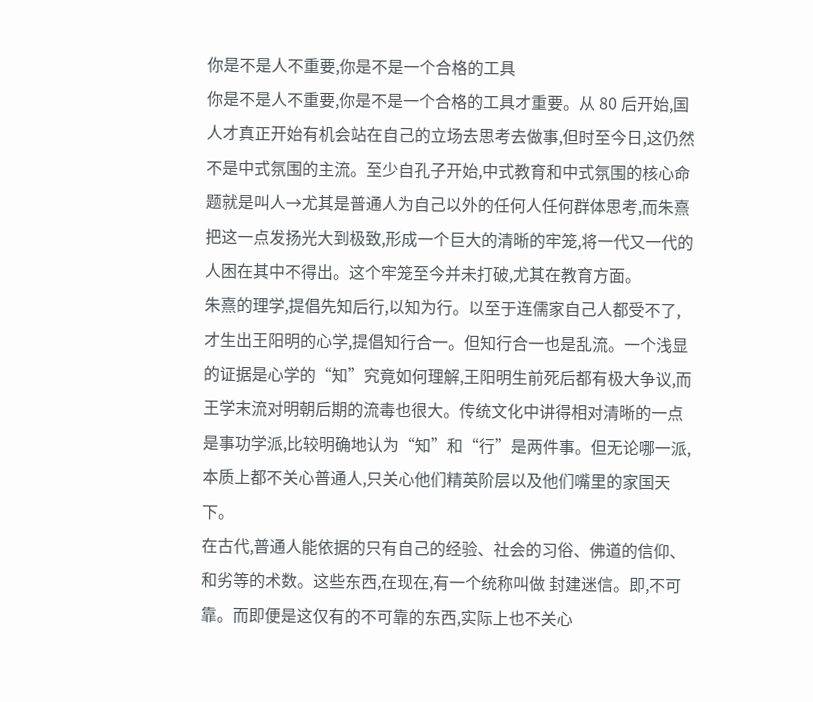你是不是人不重要,你是不是一个合格的工具
你是不是人不重要,你是不是一个合格的工具才重要。从 80 后开始,国人才真正开始有机会站在自己的立场去思考去做事,但时至今日,这仍然不是中式氛围的主流。至少自孔子开始,中式教育和中式氛围的核心命题就是叫人→尤其是普通人为自己以外的任何人任何群体思考,而朱熹把这一点发扬光大到极致,形成一个巨大的清晰的牢笼,将一代又一代的人困在其中不得出。这个牢笼至今并未打破,尤其在教育方面。
朱熹的理学,提倡先知后行,以知为行。以至于连儒家自己人都受不了,才生出王阳明的心学,提倡知行合一。但知行合一也是乱流。一个浅显的证据是心学的“知”究竟如何理解,王阳明生前死后都有极大争议,而王学末流对明朝后期的流毒也很大。传统文化中讲得相对清晰的一点是事功学派,比较明确地认为“知”和“行”是两件事。但无论哪一派,本质上都不关心普通人,只关心他们精英阶层以及他们嘴里的家国天下。
在古代,普通人能依据的只有自己的经验、社会的习俗、佛道的信仰、和劣等的术数。这些东西,在现在,有一个统称叫做 封建迷信。即,不可靠。而即便是这仅有的不可靠的东西,实际上也不关心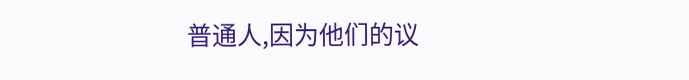普通人,因为他们的议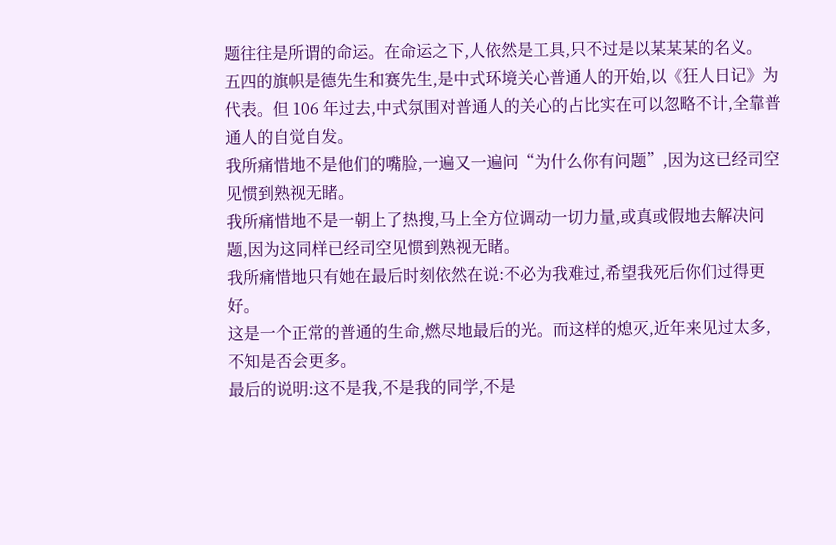题往往是所谓的命运。在命运之下,人依然是工具,只不过是以某某某的名义。
五四的旗帜是德先生和赛先生,是中式环境关心普通人的开始,以《狂人日记》为代表。但 106 年过去,中式氛围对普通人的关心的占比实在可以忽略不计,全靠普通人的自觉自发。
我所痛惜地不是他们的嘴脸,一遍又一遍问“为什么你有问题”,因为这已经司空见惯到熟视无睹。
我所痛惜地不是一朝上了热搜,马上全方位调动一切力量,或真或假地去解决问题,因为这同样已经司空见惯到熟视无睹。
我所痛惜地只有她在最后时刻依然在说:不必为我难过,希望我死后你们过得更好。
这是一个正常的普通的生命,燃尽地最后的光。而这样的熄灭,近年来见过太多,不知是否会更多。
最后的说明:这不是我,不是我的同学,不是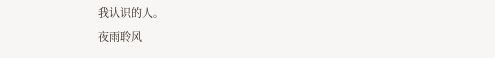我认识的人。
夜雨聆风